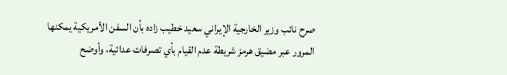صرح نائب وزير الخارجية الإيراني سعيد خطيب زاده بأن السفن الأمريكية يمكنها المرور عبر مضيق هرمز شريطة عدم القيام بأي تصرفات عدائية، وأوضح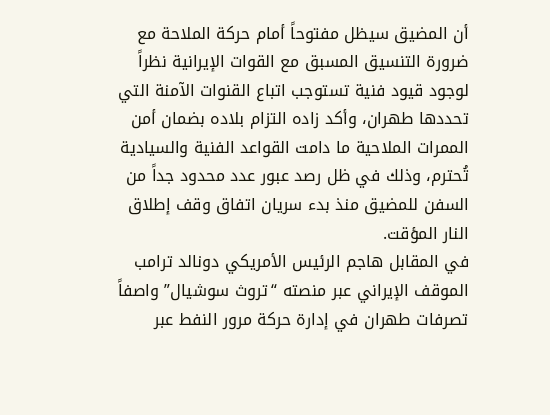أن المضيق سيظل مفتوحاً أمام حركة الملاحة مع ضرورة التنسيق المسبق مع القوات الإيرانية نظراً لوجود قيود فنية تستوجب اتباع القنوات الآمنة التي تحددها طهران، وأكد زاده التزام بلاده بضمان أمن الممرات الملاحية ما دامت القواعد الفنية والسيادية تُحترم، وذلك في ظل رصد عبور عدد محدود جداً من السفن للمضيق منذ بدء سريان اتفاق وقف إطلاق النار المؤقت.
في المقابل هاجم الرئيس الأمريكي دونالد ترامب الموقف الإيراني عبر منصته “تروث سوشيال” واصفاً تصرفات طهران في إدارة حركة مرور النفط عبر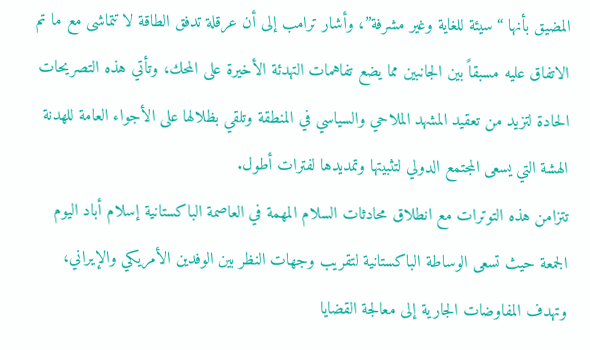المضيق بأنها “سيئة للغاية وغير مشرفة”، وأشار ترامب إلى أن عرقلة تدفق الطاقة لا تتماشى مع ما تم الاتفاق عليه مسبقاً بين الجانبين مما يضع تفاهمات التهدئة الأخيرة على المحك، وتأتي هذه التصريحات الحادة لتزيد من تعقيد المشهد الملاحي والسياسي في المنطقة وتلقي بظلالها على الأجواء العامة للهدنة الهشة التي يسعى المجتمع الدولي لتثبيتها وتمديدها لفترات أطول.
تتزامن هذه التوترات مع انطلاق محادثات السلام المهمة في العاصمة الباكستانية إسلام أباد اليوم الجمعة حيث تسعى الوساطة الباكستانية لتقريب وجهات النظر بين الوفدين الأمريكي والإيراني، وتهدف المفاوضات الجارية إلى معالجة القضايا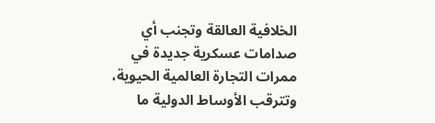الخلافية العالقة وتجنب أي صدامات عسكرية جديدة في ممرات التجارة العالمية الحيوية، وتترقب الأوساط الدولية ما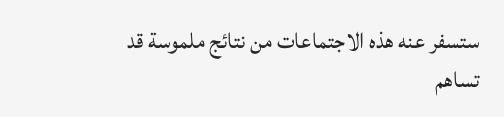ستسفر عنه هذه الاجتماعات من نتائج ملموسة قد تساهم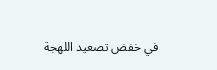في خفض تصعيد اللهجة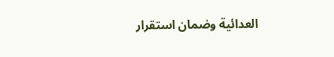العدائية وضمان استقرار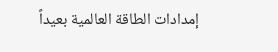إمدادات الطاقة العالمية بعيداً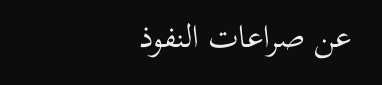عن صراعات النفوذ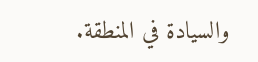والسيادة في المنطقة.